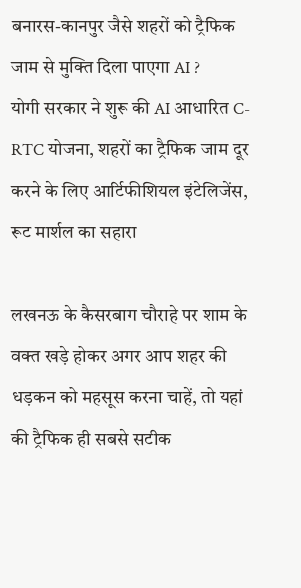बनारस-कानपुर जैसे शहरों को ट्रैफिक जाम से मुक्ति दिला पाएगा AI ?
योगी सरकार ने शुरू की AI आधारित C-RTC योजना, शहरों का ट्रैफिक जाम दूर करने के लिए आर्टिफीशियल इंटेलिजेंस, रूट मार्शल का सहारा

लखनऊ के कैसरबाग चौराहे पर शाम के वक्त खड़े होकर अगर आप शहर की धड़कन को महसूस करना चाहें, तो यहां की ट्रैफिक ही सबसे सटीक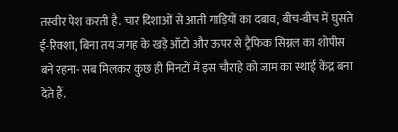तस्वीर पेश करती है. चार दिशाओं से आती गाड़ियों का दबाव, बीच-बीच में घुसते ई-रिक्शा, बिना तय जगह के खड़े ऑटो और ऊपर से ट्रैफिक सिग्नल का शोपीस बने रहना- सब मिलकर कुछ ही मिनटों में इस चौराहे को जाम का स्थाई केंद्र बना देते हैं.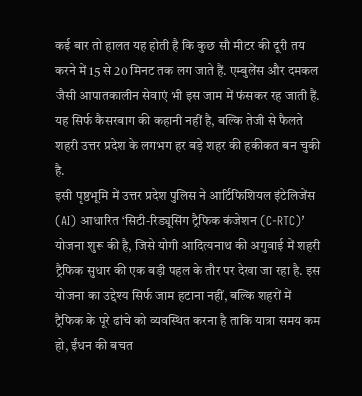कई बार तो हालत यह होती है कि कुछ सौ मीटर की दूरी तय करने में 15 से 20 मिनट तक लग जाते हैं. एम्बुलेंस और दमकल जैसी आपातकालीन सेवाएं भी इस जाम में फंसकर रह जाती हैं. यह सिर्फ कैसरबाग की कहानी नहीं है, बल्कि तेजी से फैलते शहरी उत्तर प्रदेश के लगभग हर बड़े शहर की हकीकत बन चुकी है.
इसी पृष्ठभूमि में उत्तर प्रदेश पुलिस ने आर्टिफिशियल इंटेलिजेंस (AI) आधारित ‘सिटी-रिड्यूसिंग ट्रैफिक कंजेशन (C-RTC)’ योजना शुरू की है, जिसे योगी आदित्यनाथ की अगुवाई में शहरी ट्रैफिक सुधार की एक बड़ी पहल के तौर पर देखा जा रहा है. इस योजना का उद्देश्य सिर्फ जाम हटाना नहीं, बल्कि शहरों में ट्रैफिक के पूरे ढांचे को व्यवस्थित करना है ताकि यात्रा समय कम हो, ईंधन की बचत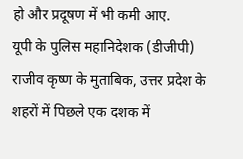हो और प्रदूषण में भी कमी आए.
यूपी के पुलिस महानिदेशक (डीजीपी) राजीव कृष्ण के मुताबिक, उत्तर प्रदेश के शहरों में पिछले एक दशक में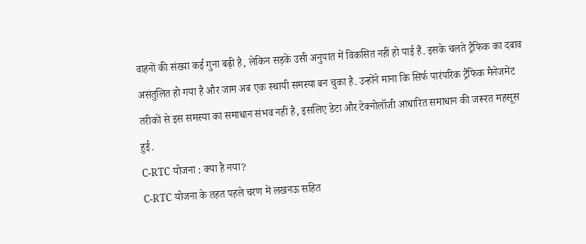वाहनों की संख्या कई गुना बढ़ी है, लेकिन सड़कें उसी अनुपात में विकसित नहीं हो पाई हैं. इसके चलते ट्रैफिक का दबाव असंतुलित हो गया है और जाम अब एक स्थायी समस्या बन चुका है. उन्होंने माना कि सिर्फ पारंपरिक ट्रैफिक मैनेजमेंट तरीकों से इस समस्या का समाधान संभव नहीं है, इसलिए डेटा और टेक्नोलॉजी आधारित समाधान की जरूरत महसूस हुई.
C-RTC योजना : क्या है नया?
C-RTC योजना के तहत पहले चरण में लखनऊ सहित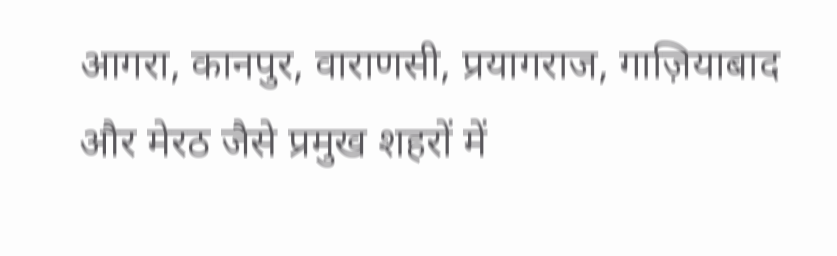आगरा, कानपुर, वाराणसी, प्रयागराज, गाज़ियाबाद और मेरठ जैसे प्रमुख शहरों में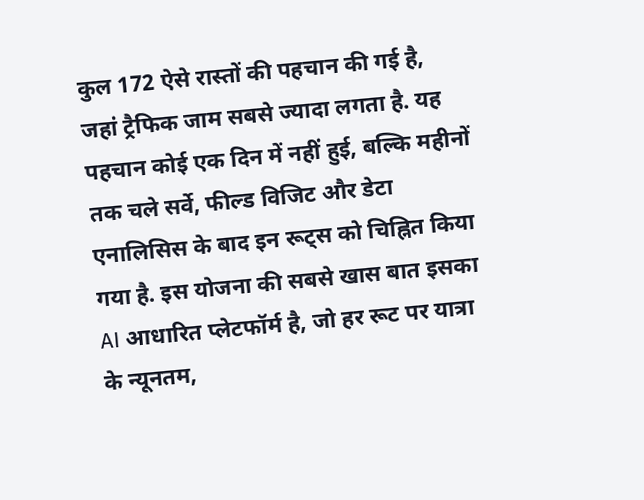कुल 172 ऐसे रास्तों की पहचान की गई है, जहां ट्रैफिक जाम सबसे ज्यादा लगता है. यह पहचान कोई एक दिन में नहीं हुई, बल्कि महीनों तक चले सर्वे, फील्ड विजिट और डेटा एनालिसिस के बाद इन रूट्स को चिह्नित किया गया है. इस योजना की सबसे खास बात इसका AI आधारित प्लेटफॉर्म है, जो हर रूट पर यात्रा के न्यूनतम,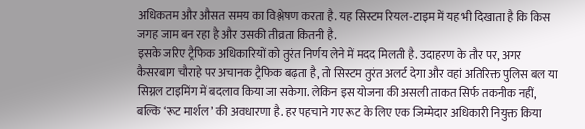अधिकतम और औसत समय का विश्लेषण करता है. यह सिस्टम रियल-टाइम में यह भी दिखाता है कि किस जगह जाम बन रहा है और उसकी तीव्रता कितनी है.
इसके जरिए ट्रैफिक अधिकारियों को तुरंत निर्णय लेने में मदद मिलती है. उदाहरण के तौर पर, अगर कैसरबाग चौराहे पर अचानक ट्रैफिक बढ़ता है, तो सिस्टम तुरंत अलर्ट देगा और वहां अतिरिक्त पुलिस बल या सिग्नल टाइमिंग में बदलाव किया जा सकेगा. लेकिन इस योजना की असली ताकत सिर्फ तकनीक नहीं, बल्कि ‘रूट मार्शल’ की अवधारणा है. हर पहचाने गए रूट के लिए एक जिम्मेदार अधिकारी नियुक्त किया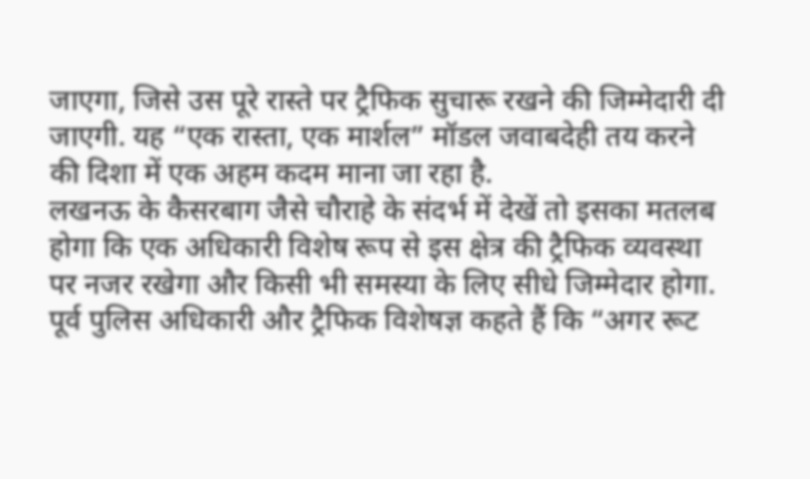जाएगा, जिसे उस पूरे रास्ते पर ट्रैफिक सुचारू रखने की जिम्मेदारी दी जाएगी. यह “एक रास्ता, एक मार्शल” मॉडल जवाबदेही तय करने की दिशा में एक अहम कदम माना जा रहा है.
लखनऊ के कैसरबाग जैसे चौराहे के संदर्भ में देखें तो इसका मतलब होगा कि एक अधिकारी विशेष रूप से इस क्षेत्र की ट्रैफिक व्यवस्था पर नजर रखेगा और किसी भी समस्या के लिए सीधे जिम्मेदार होगा. पूर्व पुलिस अधिकारी और ट्रैफिक विशेषज्ञ कहते हैं कि “अगर रूट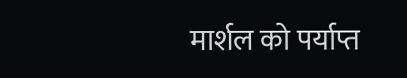मार्शल को पर्याप्त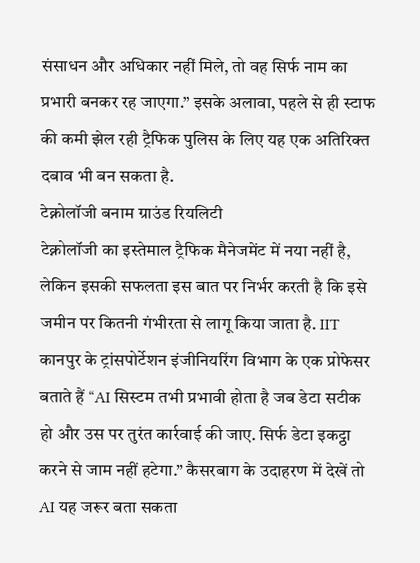संसाधन और अधिकार नहीं मिले, तो वह सिर्फ नाम का प्रभारी बनकर रह जाएगा.” इसके अलावा, पहले से ही स्टाफ की कमी झेल रही ट्रैफिक पुलिस के लिए यह एक अतिरिक्त दबाव भी बन सकता है.
टेक्नोलॉजी बनाम ग्राउंड रियलिटी
टेक्नोलॉजी का इस्तेमाल ट्रैफिक मैनेजमेंट में नया नहीं है, लेकिन इसकी सफलता इस बात पर निर्भर करती है कि इसे जमीन पर कितनी गंभीरता से लागू किया जाता है. IIT कानपुर के ट्रांसपोर्टेशन इंजीनियरिंग विभाग के एक प्रोफेसर बताते हैं “AI सिस्टम तभी प्रभावी होता है जब डेटा सटीक हो और उस पर तुरंत कार्रवाई की जाए. सिर्फ डेटा इकट्ठा करने से जाम नहीं हटेगा.” कैसरबाग के उदाहरण में देखें तो AI यह जरूर बता सकता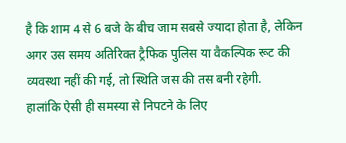है कि शाम 4 से 6 बजे के बीच जाम सबसे ज्यादा होता है, लेकिन अगर उस समय अतिरिक्त ट्रैफिक पुलिस या वैकल्पिक रूट की व्यवस्था नहीं की गई, तो स्थिति जस की तस बनी रहेगी.
हालांकि ऐसी ही समस्या से निपटने के लिए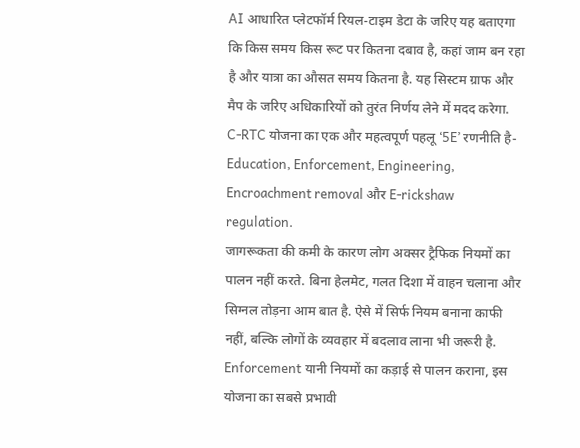AI आधारित प्लेटफॉर्म रियल-टाइम डेटा के जरिए यह बताएगा कि किस समय किस रूट पर कितना दबाव है, कहां जाम बन रहा है और यात्रा का औसत समय कितना है. यह सिस्टम ग्राफ और मैप के जरिए अधिकारियों को तुरंत निर्णय लेने में मदद करेगा. C-RTC योजना का एक और महत्वपूर्ण पहलू ‘5E’ रणनीति है- Education, Enforcement, Engineering, Encroachment removal और E-rickshaw regulation.
जागरूकता की कमी के कारण लोग अक्सर ट्रैफिक नियमों का पालन नहीं करते. बिना हेलमेट, गलत दिशा में वाहन चलाना और सिग्नल तोड़ना आम बात है. ऐसे में सिर्फ नियम बनाना काफी नहीं, बल्कि लोगों के व्यवहार में बदलाव लाना भी जरूरी है. Enforcement यानी नियमों का कड़ाई से पालन कराना, इस योजना का सबसे प्रभावी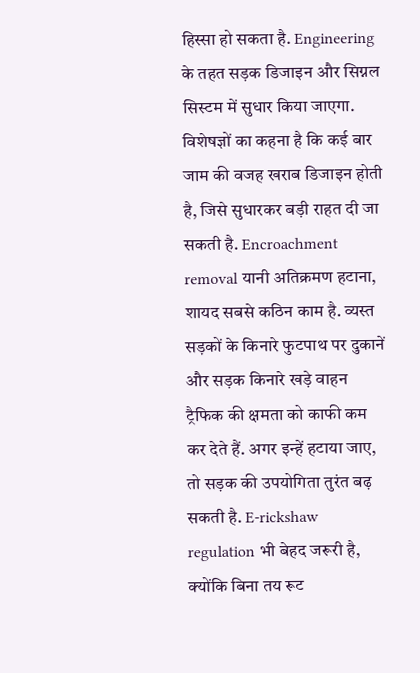हिस्सा हो सकता है. Engineering के तहत सड़क डिजाइन और सिग्नल सिस्टम में सुधार किया जाएगा.
विशेषज्ञों का कहना है कि कई बार जाम की वजह खराब डिजाइन होती है, जिसे सुधारकर बड़ी राहत दी जा सकती है. Encroachment removal यानी अतिक्रमण हटाना, शायद सबसे कठिन काम है. व्यस्त सड़कों के किनारे फुटपाथ पर दुकानें और सड़क किनारे खड़े वाहन ट्रैफिक की क्षमता को काफी कम कर देते हैं. अगर इन्हें हटाया जाए, तो सड़क की उपयोगिता तुरंत बढ़ सकती है. E-rickshaw regulation भी बेहद जरूरी है, क्योंकि बिना तय रूट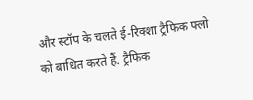और स्टॉप के चलते ई-रिक्शा ट्रैफिक फ्लो को बाधित करते हैं. ट्रैफिक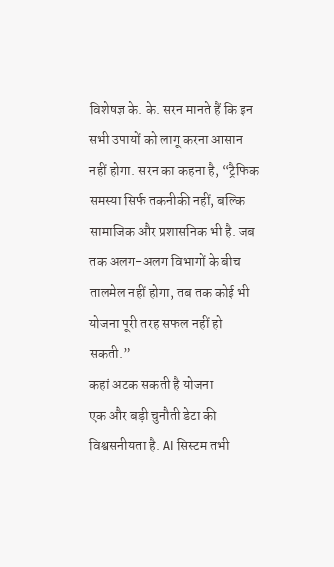विशेषज्ञ के. के. सरन मानते हैं कि इन सभी उपायों को लागू करना आसान नहीं होगा. सरन का कहना है, “ट्रैफिक समस्या सिर्फ तकनीकी नहीं, बल्कि सामाजिक और प्रशासनिक भी है. जब तक अलग-अलग विभागों के बीच तालमेल नहीं होगा, तब तक कोई भी योजना पूरी तरह सफल नहीं हो सकती.”
कहां अटक सकती है योजना
एक और बड़ी चुनौती डेटा की विश्वसनीयता है. AI सिस्टम तभी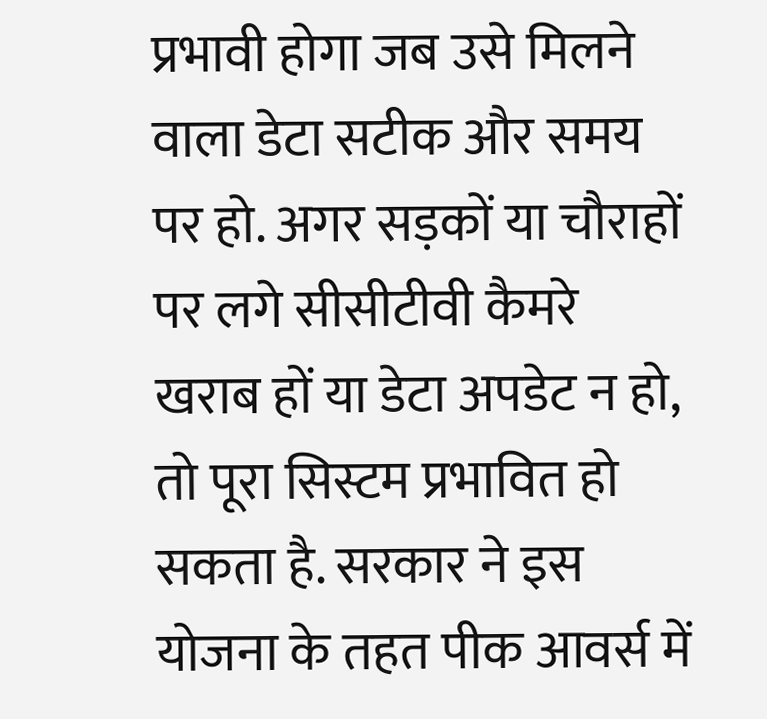प्रभावी होगा जब उसे मिलने वाला डेटा सटीक और समय पर हो. अगर सड़कों या चौराहों पर लगे सीसीटीवी कैमरे खराब हों या डेटा अपडेट न हो, तो पूरा सिस्टम प्रभावित हो सकता है. सरकार ने इस योजना के तहत पीक आवर्स में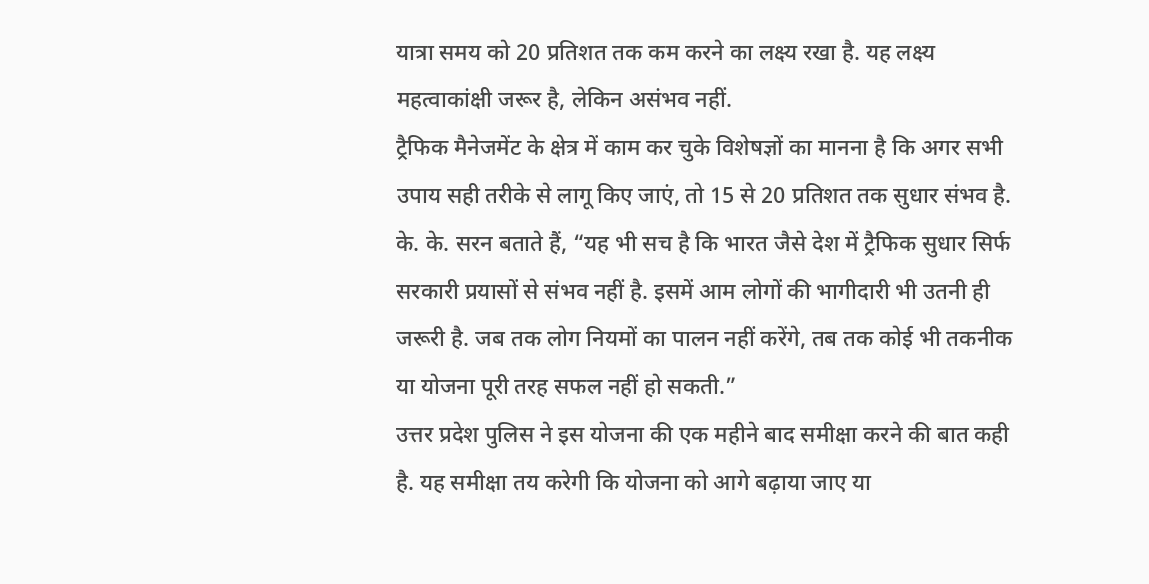यात्रा समय को 20 प्रतिशत तक कम करने का लक्ष्य रखा है. यह लक्ष्य महत्वाकांक्षी जरूर है, लेकिन असंभव नहीं.
ट्रैफिक मैनेजमेंट के क्षेत्र में काम कर चुके विशेषज्ञों का मानना है कि अगर सभी उपाय सही तरीके से लागू किए जाएं, तो 15 से 20 प्रतिशत तक सुधार संभव है. के. के. सरन बताते हैं, “यह भी सच है कि भारत जैसे देश में ट्रैफिक सुधार सिर्फ सरकारी प्रयासों से संभव नहीं है. इसमें आम लोगों की भागीदारी भी उतनी ही जरूरी है. जब तक लोग नियमों का पालन नहीं करेंगे, तब तक कोई भी तकनीक या योजना पूरी तरह सफल नहीं हो सकती.”
उत्तर प्रदेश पुलिस ने इस योजना की एक महीने बाद समीक्षा करने की बात कही है. यह समीक्षा तय करेगी कि योजना को आगे बढ़ाया जाए या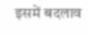इसमें बदलाव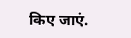किए जाएं.